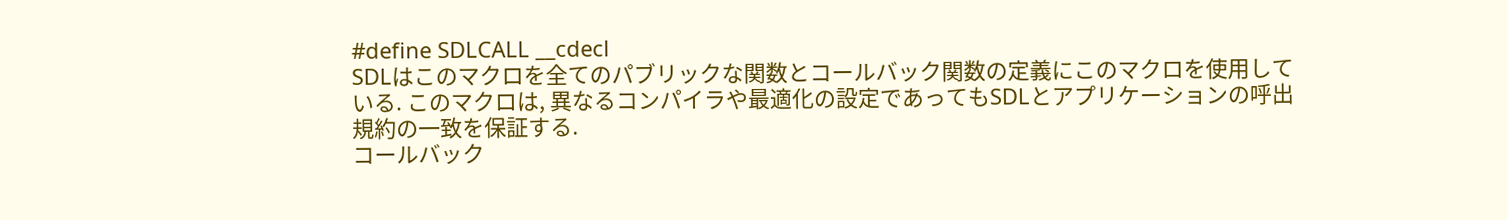#define SDLCALL __cdecl
SDLはこのマクロを全てのパブリックな関数とコールバック関数の定義にこのマクロを使用している. このマクロは, 異なるコンパイラや最適化の設定であってもSDLとアプリケーションの呼出規約の一致を保証する.
コールバック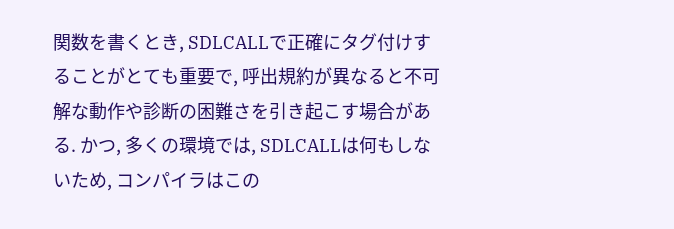関数を書くとき, SDLCALLで正確にタグ付けすることがとても重要で, 呼出規約が異なると不可解な動作や診断の困難さを引き起こす場合がある. かつ, 多くの環境では, SDLCALLは何もしないため, コンパイラはこの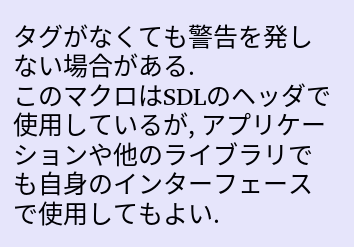タグがなくても警告を発しない場合がある.
このマクロはSDLのヘッダで使用しているが, アプリケーションや他のライブラリでも自身のインターフェースで使用してもよい.